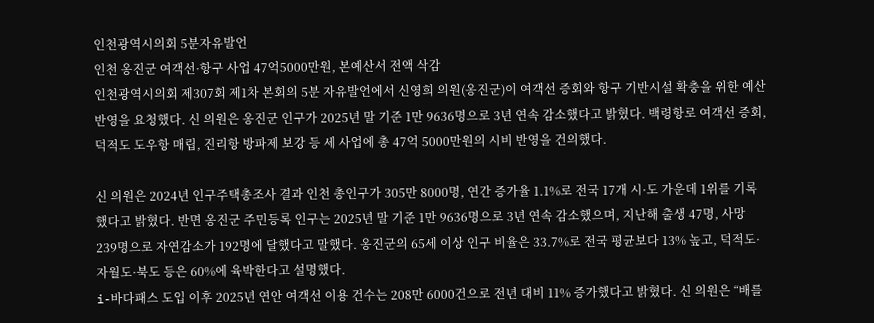인천광역시의회 5분자유발언
인천 옹진군 여객선·항구 사업 47억5000만원, 본예산서 전액 삭감
인천광역시의회 제307회 제1차 본회의 5분 자유발언에서 신영희 의원(옹진군)이 여객선 증회와 항구 기반시설 확충을 위한 예산 반영을 요청했다. 신 의원은 옹진군 인구가 2025년 말 기준 1만 9636명으로 3년 연속 감소했다고 밝혔다. 백령항로 여객선 증회, 덕적도 도우항 매립, 진리항 방파제 보강 등 세 사업에 총 47억 5000만원의 시비 반영을 건의했다.

신 의원은 2024년 인구주택총조사 결과 인천 총인구가 305만 8000명, 연간 증가율 1.1%로 전국 17개 시·도 가운데 1위를 기록했다고 밝혔다. 반면 옹진군 주민등록 인구는 2025년 말 기준 1만 9636명으로 3년 연속 감소했으며, 지난해 출생 47명, 사망 239명으로 자연감소가 192명에 달했다고 말했다. 옹진군의 65세 이상 인구 비율은 33.7%로 전국 평균보다 13% 높고, 덕적도·자월도·북도 등은 60%에 육박한다고 설명했다.
i-바다패스 도입 이후 2025년 연안 여객선 이용 건수는 208만 6000건으로 전년 대비 11% 증가했다고 밝혔다. 신 의원은 “배를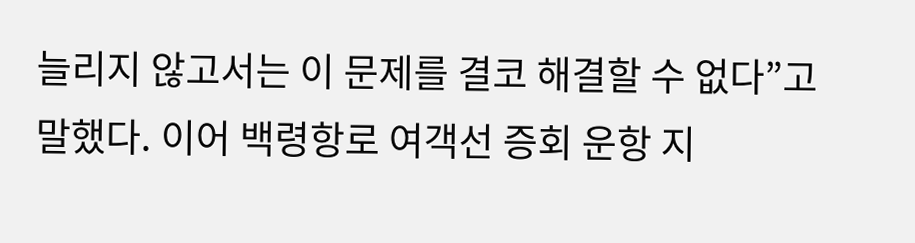늘리지 않고서는 이 문제를 결코 해결할 수 없다”고 말했다. 이어 백령항로 여객선 증회 운항 지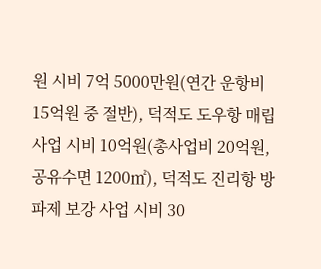원 시비 7억 5000만원(연간 운항비 15억원 중 절반), 덕적도 도우항 매립 사업 시비 10억원(총사업비 20억원, 공유수면 1200㎡), 덕적도 진리항 방파제 보강 사업 시비 30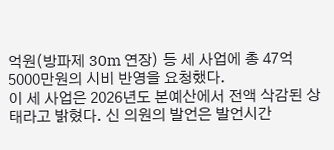억원(방파제 30m 연장) 등 세 사업에 총 47억 5000만원의 시비 반영을 요청했다.
이 세 사업은 2026년도 본예산에서 전액 삭감된 상태라고 밝혔다. 신 의원의 발언은 발언시간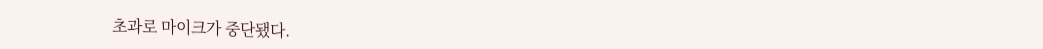초과로 마이크가 중단됐다.